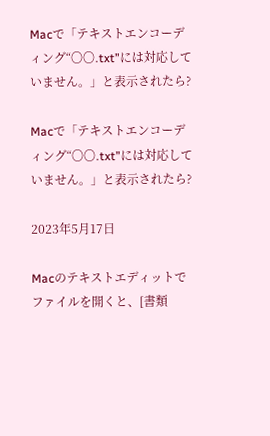Macで「テキストエンコーディング“〇〇.txt”には対応していません。」と表示されたら?

Macで「テキストエンコーディング“〇〇.txt”には対応していません。」と表示されたら?

2023年5月17日

Macのテキストエディットでファイルを開くと、[書類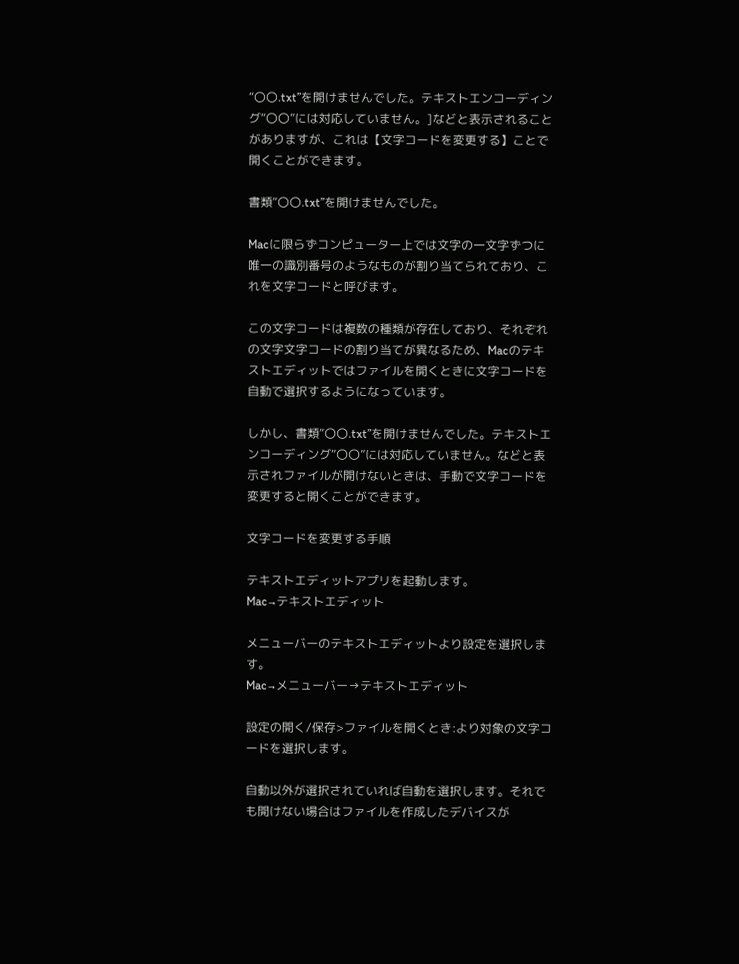“〇〇.txt”を開けませんでした。テキストエンコーディング“〇〇”には対応していません。]などと表示されることがありますが、これは【文字コードを変更する】ことで開くことができます。

書類“〇〇.txt”を開けませんでした。

Macに限らずコンピューター上では文字の一文字ずつに唯一の識別番号のようなものが割り当てられており、これを文字コードと呼びます。

この文字コードは複数の種類が存在しており、それぞれの文字文字コードの割り当てが異なるため、Macのテキストエディットではファイルを開くときに文字コードを自動で選択するようになっています。

しかし、書類“〇〇.txt”を開けませんでした。テキストエンコーディング“〇〇”には対応していません。などと表示されファイルが開けないときは、手動で文字コードを変更すると開くことができます。

文字コードを変更する手順

テキストエディットアプリを起動します。
Mac→テキストエディット

メニューバーのテキストエディットより設定を選択します。
Mac→メニューバー→テキストエディット

設定の開く/保存>ファイルを開くとき:より対象の文字コードを選択します。

自動以外が選択されていれば自動を選択します。それでも開けない場合はファイルを作成したデバイスが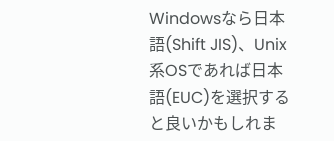Windowsなら日本語(Shift JIS)、Unix系OSであれば日本語(EUC)を選択すると良いかもしれま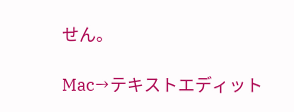せん。

Mac→テキストエディット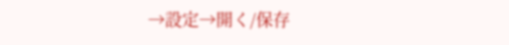→設定→開く/保存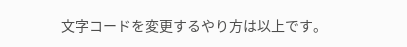文字コードを変更するやり方は以上です。